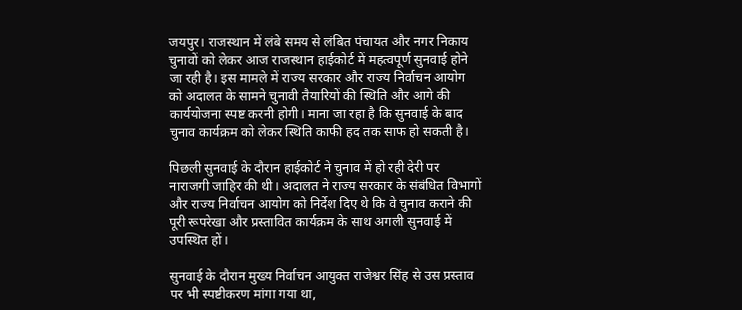जयपुर। राजस्थान में लंबे समय से लंबित पंचायत और नगर निकाय चुनावों को लेकर आज राजस्थान हाईकोर्ट में महत्वपूर्ण सुनवाई होने जा रही है। इस मामले में राज्य सरकार और राज्य निर्वाचन आयोग को अदालत के सामने चुनावी तैयारियों की स्थिति और आगे की कार्ययोजना स्पष्ट करनी होगी। माना जा रहा है कि सुनवाई के बाद चुनाव कार्यक्रम को लेकर स्थिति काफी हद तक साफ हो सकती है।

पिछली सुनवाई के दौरान हाईकोर्ट ने चुनाव में हो रही देरी पर नाराजगी जाहिर की थी। अदालत ने राज्य सरकार के संबंधित विभागों और राज्य निर्वाचन आयोग को निर्देश दिए थे कि वे चुनाव कराने की पूरी रूपरेखा और प्रस्तावित कार्यक्रम के साथ अगली सुनवाई में उपस्थित हों।

सुनवाई के दौरान मुख्य निर्वाचन आयुक्त राजेश्वर सिंह से उस प्रस्ताव पर भी स्पष्टीकरण मांगा गया था,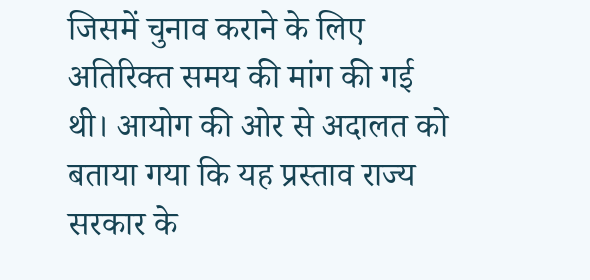जिसमें चुनाव कराने के लिए अतिरिक्त समय की मांग की गई थी। आयोग की ओर से अदालत को बताया गया कि यह प्रस्ताव राज्य सरकार के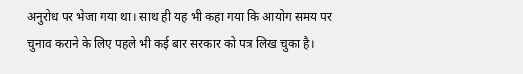अनुरोध पर भेजा गया था। साथ ही यह भी कहा गया कि आयोग समय पर चुनाव कराने के लिए पहले भी कई बार सरकार को पत्र लिख चुका है।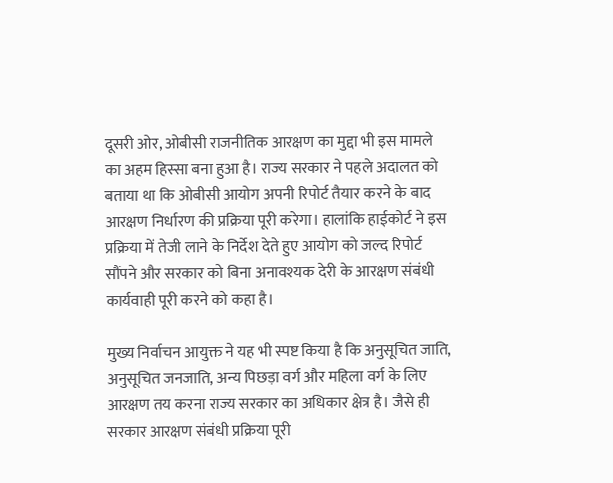दूसरी ओर, ओबीसी राजनीतिक आरक्षण का मुद्दा भी इस मामले का अहम हिस्सा बना हुआ है। राज्य सरकार ने पहले अदालत को बताया था कि ओबीसी आयोग अपनी रिपोर्ट तैयार करने के बाद आरक्षण निर्धारण की प्रक्रिया पूरी करेगा। हालांकि हाईकोर्ट ने इस प्रक्रिया में तेजी लाने के निर्देश देते हुए आयोग को जल्द रिपोर्ट सौंपने और सरकार को बिना अनावश्यक देरी के आरक्षण संबंधी कार्यवाही पूरी करने को कहा है।

मुख्य निर्वाचन आयुक्त ने यह भी स्पष्ट किया है कि अनुसूचित जाति, अनुसूचित जनजाति, अन्य पिछड़ा वर्ग और महिला वर्ग के लिए आरक्षण तय करना राज्य सरकार का अधिकार क्षेत्र है। जैसे ही सरकार आरक्षण संबंधी प्रक्रिया पूरी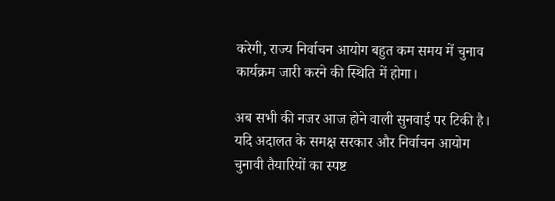करेगी, राज्य निर्वाचन आयोग बहुत कम समय में चुनाव कार्यक्रम जारी करने की स्थिति में होगा।

अब सभी की नजर आज होने वाली सुनवाई पर टिकी है। यदि अदालत के समक्ष सरकार और निर्वाचन आयोग चुनावी तैयारियों का स्पष्ट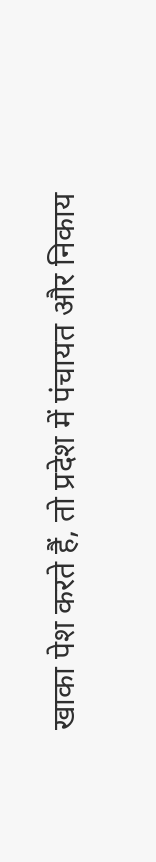खाका पेश करते हैं, तो प्रदेश में पंचायत और निकाय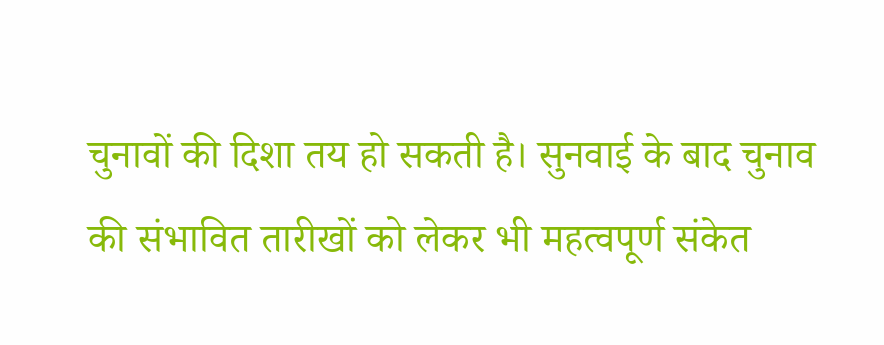चुनावों की दिशा तय हो सकती है। सुनवाई के बाद चुनाव की संभावित तारीखों को लेकर भी महत्वपूर्ण संकेत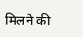मिलने की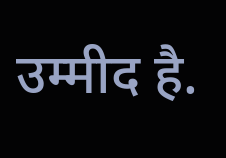उम्मीद है.